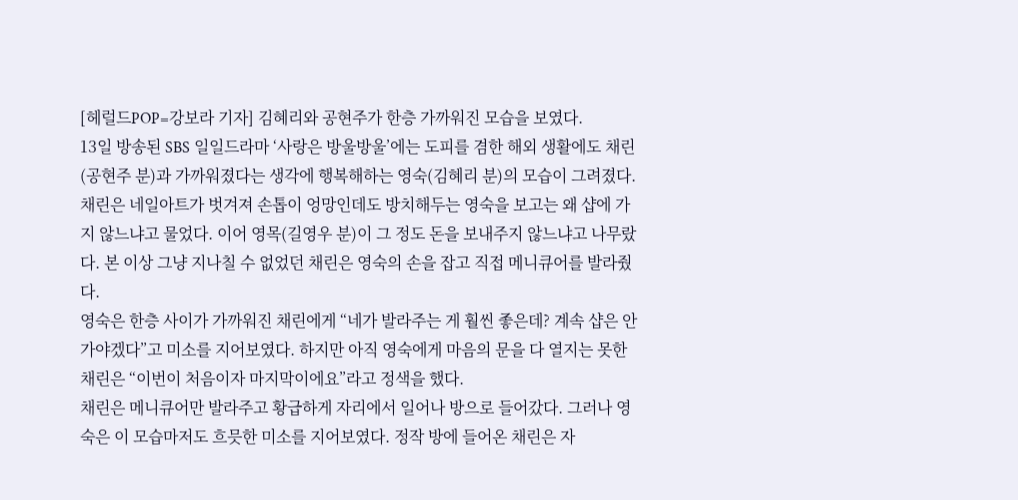[헤럴드POP=강보라 기자] 김혜리와 공현주가 한층 가까워진 모습을 보였다.
13일 방송된 SBS 일일드라마 ‘사랑은 방울방울’에는 도피를 겸한 해외 생활에도 채린(공현주 분)과 가까워졌다는 생각에 행복해하는 영숙(김혜리 분)의 모습이 그려졌다. 채린은 네일아트가 벗겨져 손톱이 엉망인데도 방치해두는 영숙을 보고는 왜 샵에 가지 않느냐고 물었다. 이어 영목(길영우 분)이 그 정도 돈을 보내주지 않느냐고 나무랐다. 본 이상 그냥 지나칠 수 없었던 채린은 영숙의 손을 잡고 직접 메니큐어를 발라줬다.
영숙은 한층 사이가 가까워진 채린에게 “네가 발라주는 게 훨씬 좋은데? 계속 샵은 안 가야겠다”고 미소를 지어보였다. 하지만 아직 영숙에게 마음의 문을 다 열지는 못한 채린은 “이번이 처음이자 마지막이에요”라고 정색을 했다.
채린은 메니큐어만 발라주고 황급하게 자리에서 일어나 방으로 들어갔다. 그러나 영숙은 이 모습마저도 흐믓한 미소를 지어보였다. 정작 방에 들어온 채린은 자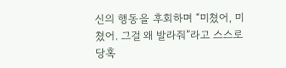신의 행동을 후회하며 “미쳤어, 미쳤어. 그걸 왜 발라줘”라고 스스로 당혹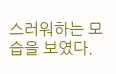스러워하는 모습을 보였다.